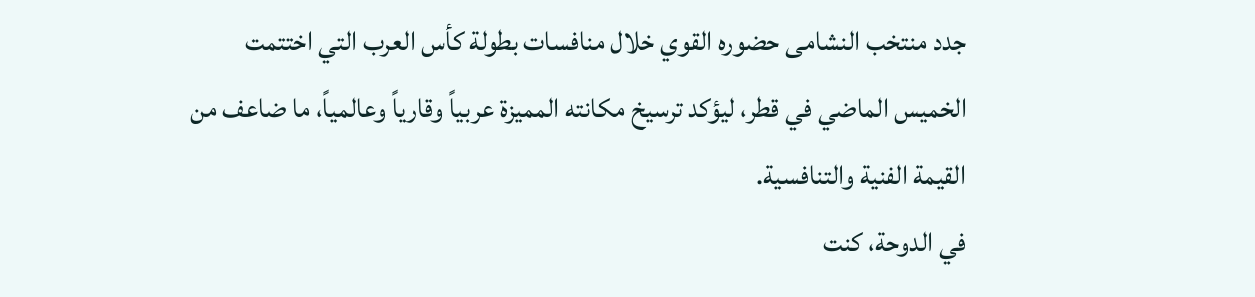جدد منتخب النشامى حضوره القوي خلال منافسات بطولة كأس العرب التي اختتمت الخميس الماضي في قطر، ليؤكد ترسيخ مكانته المميزة عربياً وقارياً وعالمياً، ما ضاعف من القيمة الفنية والتنافسية.
في الدوحة، كنت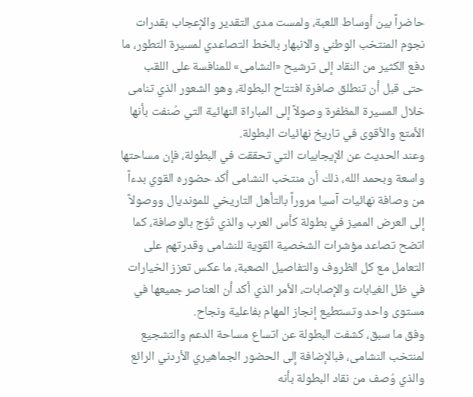حاضراً بين أوساط اللعبة، ولمست مدى التقدير والإعجاب بقدرات نجوم المنتخب الوطني والانبهار بالخط التصاعدي لمسيرة التطور، ما دفع الكثير من النقاد إلى ترشيح «النشامى» للمنافسة على اللقب حتى قبل أن تنطلق صافرة افتتاح البطولة، وهو الشعور الذي تنامى خلال المسيرة المظفرة وصولاً إلى المباراة النهائية التي صُنفت بأنها الأمتع والأقوى في تاريخ نهائيات البطولة.
وعند الحديث عن الإيجابيات التي تحققت في البطولة، فإن مساحتها واسعة وبحمد الله، ذلك أن منتخب النشامى أكد حضوره القوي بدءاً من وصافة نهائيات آسيا مروراً بالتأهل التاريخي للمونديال ووصولاً إلى العرض المميز في بطولة كأس العرب والذي تُوّج بالوصافة، كما اتضح تصاعد مؤشرات الشخصية القوية للنشامى وقدرتهم على التعامل مع كل الظروف والتفاصيل الصعبة، ما عكس تعزز الخيارات في ظل الغيابات والإصابات، الأمر الذي أكد أن العناصر جميعها في مستوى واحد وتستطيع إنجاز المهام بفاعلية ونجاح.
وفق ما سبق، كشفت البطولة عن اتساع مساحة الدعم والتشجيع لمنتخب النشامى، فبالإضافة إلى الحضور الجماهيري الأردني الرائع والذي وُصف من نقاد البطولة بأنه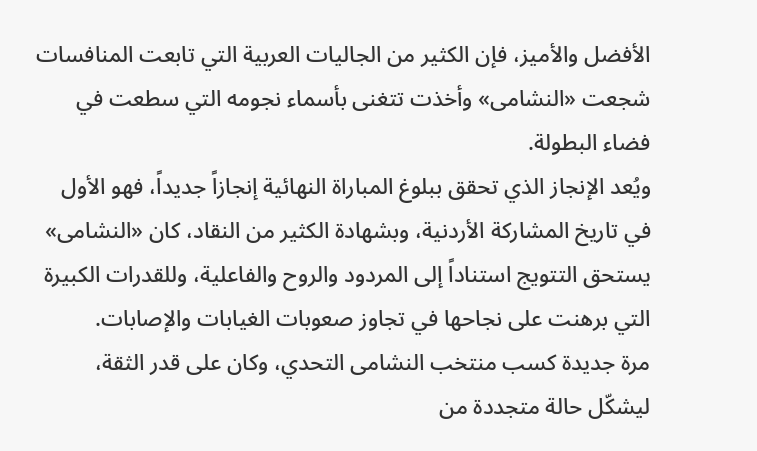الأفضل والأميز، فإن الكثير من الجاليات العربية التي تابعت المنافسات شجعت «النشامى» وأخذت تتغنى بأسماء نجومه التي سطعت في فضاء البطولة.
ويُعد الإنجاز الذي تحقق ببلوغ المباراة النهائية إنجازاً جديداً، فهو الأول في تاريخ المشاركة الأردنية، وبشهادة الكثير من النقاد، كان «النشامى» يستحق التتويج استناداً إلى المردود والروح والفاعلية، وللقدرات الكبيرة التي برهنت على نجاحها في تجاوز صعوبات الغيابات والإصابات.
مرة جديدة كسب منتخب النشامى التحدي، وكان على قدر الثقة، ليشكّل حالة متجددة من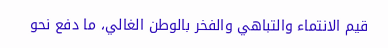قيم الانتماء والتباهي والفخر بالوطن الغالي، ما دفع نحو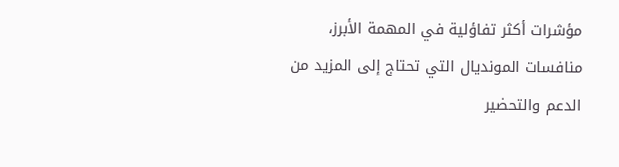مؤشرات أكثر تفاؤلية في المهمة الأبرز، منافسات المونديال التي تحتاج إلى المزيد من الدعم والتحضير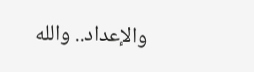والإعداد.. والله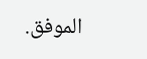الموفق.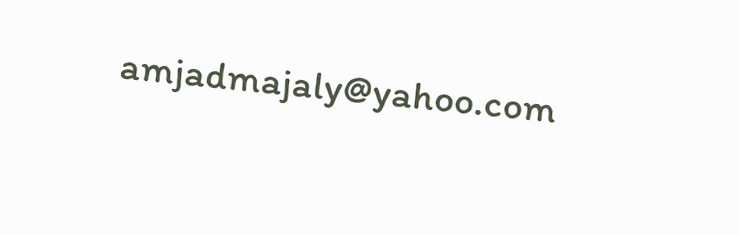amjadmajaly@yahoo.com